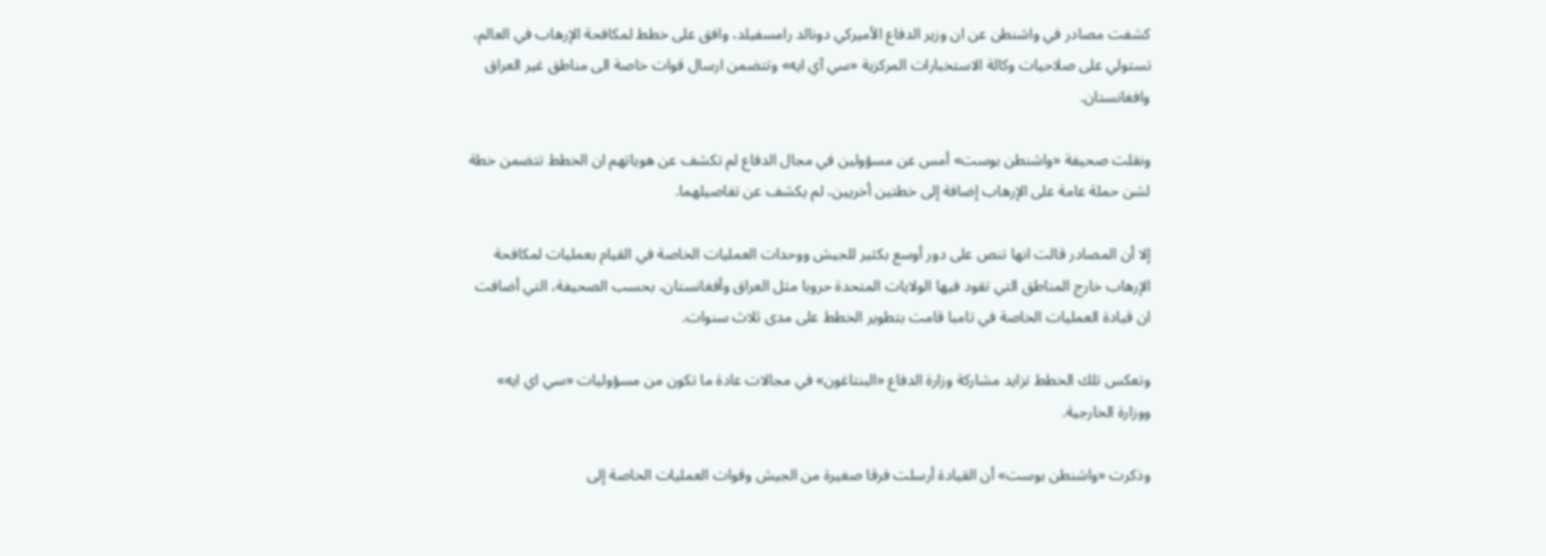كشفت مصادر في واشنطن عن ان وزير الدفاع الأميركي دونالد رامسفيلد، وافق على خطط لمكافحة الإرهاب في العالم، تستولي على صلاحيات وكالة الاستخبارات المركزية «سي آي ايه» وتتضمن ارسال قوات خاصة الى مناطق غير العراق وافغانستان.

ونقلت صحيفة «واشنطن بوست» أمس عن مسؤولين في مجال الدفاع لم تكشف عن هوياتهم ان الخطط تتضمن خطة لشن حملة عامة على الإرهاب إضافة إلى خطتين أخريين، لم يكشف عن تفاصيلهما.

إلا أن المصادر قالت انها تنص على دور أوسع بكثير للجيش ووحدات العمليات الخاصة في القيام بعمليات لمكافحة الإرهاب خارج المناطق التي تقود فيها الولايات المتحدة حروبا مثل العراق وأفغانستان، بحسب الصحيفة، التي أضافت ان قيادة العمليات الخاصة في تامبا قامت بتطوير الخطط على مدى ثلاث سنوات.

وتعكس تلك الخطط تزايد مشاركة وزارة الدفاع «البنتاغون» في مجالات عادة ما تكون من مسؤوليات «سي اي ايه» ووزارة الخارجية.

وذكرت «واشنطن بوست» أن القيادة أرسلت فرقا صغيرة من الجيش وقوات العمليات الخاصة إلى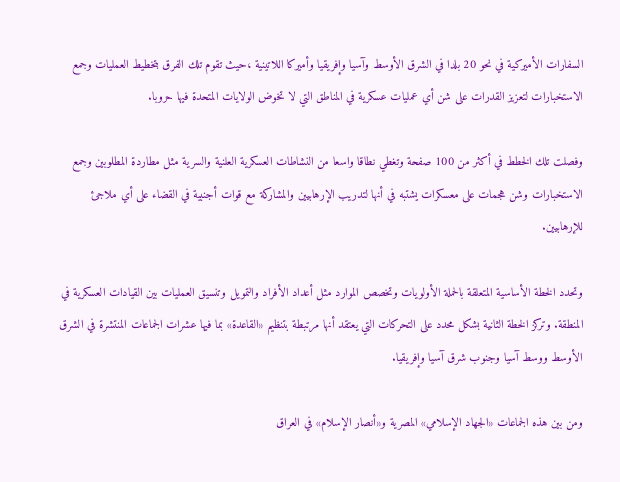السفارات الأميركية في نحو 20 بلدا في الشرق الأوسط وآسيا وإفريقيا وأميركا اللاتينية ،حيث تقوم تلك الفرق بتخطيط العمليات وجمع الاستخبارات لتعزيز القدرات على شن أي عمليات عسكرية في المناطق التي لا تخوض الولايات المتحدة فيها حروبا.

وفصلت تلك الخطط في أكثر من 100 صفحة وتغطي نطاقا واسعا من النشاطات العسكرية العلنية والسرية مثل مطاردة المطلوبين وجمع الاستخبارات وشن هجمات على معسكرات يشتبه في أنها لتدريب الإرهابيين والمشاركة مع قوات أجنبية في القضاء على أي ملاجئ للإرهابيين.

وتحدد الخطة الأساسية المتعلقة بالحملة الأولويات وتخصص الموارد مثل أعداد الأفراد والتمويل وتنسيق العمليات بين القيادات العسكرية في المنطقة. وتركز الخطة الثانية بشكل محدد على التحركات التي يعتقد أنها مرتبطة بتنظيم «القاعدة» بما فيها عشرات الجماعات المنتشرة في الشرق الأوسط ووسط آسيا وجنوب شرق آسيا وإفريقيا.

ومن بين هذه الجماعات «الجهاد الإسلامي» المصرية و«أنصار الإسلام» في العراق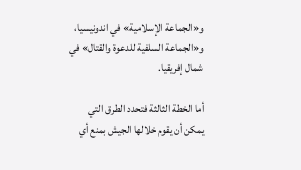و«الجماعة الإسلامية» في اندونيسيا، و«الجماعة السلفية للدعوة والقتال» في شمال إفريقيا.

أما الخطة الثالثة فتحدد الطرق التي يمكن أن يقوم خلالها الجيش بمنع أي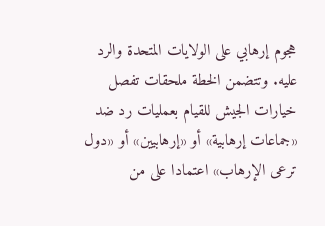هجوم إرهابي على الولايات المتحدة والرد عليه. وتتضمن الخطة ملحقات تفصل خيارات الجيش للقيام بعمليات رد ضد «جماعات إرهابية» أو «إرهابيين» أو «دول ترعى الإرهاب» اعتمادا على من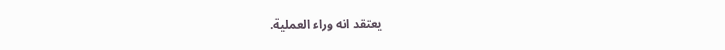يعتقد انه وراء العملية.